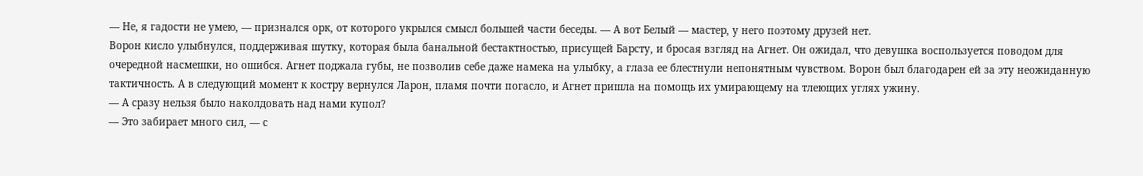— Не, я гадости не умею, — признался орк, от которого укрылся смысл большей части беседы. — А вот Белый — мастер, у него поэтому друзей нет.
Ворон кисло улыбнулся, поддерживая шутку, которая была банальной бестактностью, присущей Барсту, и бросая взгляд на Агнет. Он ожидал, что девушка воспользуется поводом для очередной насмешки, но ошибся. Агнет поджала губы, не позволив себе даже намека на улыбку, а глаза ее блестнули непонятным чувством. Ворон был благодарен ей за эту неожиданную тактичность. А в следующий момент к костру вернулся Ларон, пламя почти погасло, и Агнет пришла на помощь их умирающему на тлеющих углях ужину.
— А сразу нельзя было наколдовать над нами купол?
— Это забирает много сил, — с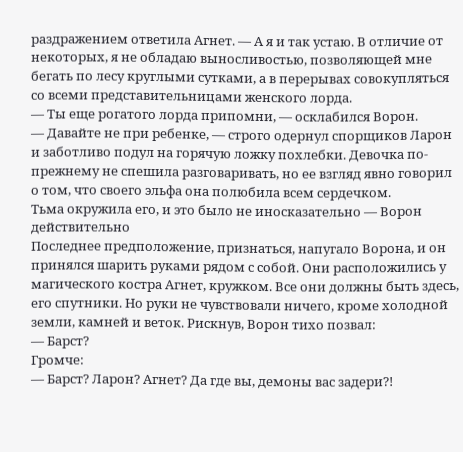раздражением ответила Агнет. — А я и так устаю. В отличие от некоторых, я не обладаю выносливостью, позволяющей мне бегать по лесу круглыми сутками, а в перерывах совокупляться со всеми представительницами женского лорда.
— Ты еще рогатого лорда припомни, — осклабился Ворон.
— Давайте не при ребенке, — строго одернул спорщиков Ларон и заботливо подул на горячую ложку похлебки. Девочка по-прежнему не спешила разговаривать, но ее взгляд явно говорил о том, что своего эльфа она полюбила всем сердечком.
Тьма окружила его, и это было не иносказательно — Ворон действительно
Последнее предположение, признаться, напугало Ворона, и он принялся шарить руками рядом с собой. Они расположились у магического костра Агнет, кружком. Все они должны быть здесь, его спутники. Но руки не чувствовали ничего, кроме холодной земли, камней и веток. Рискнув, Ворон тихо позвал:
— Барст?
Громче:
— Барст? Ларон? Агнет? Да где вы, демоны вас задери?!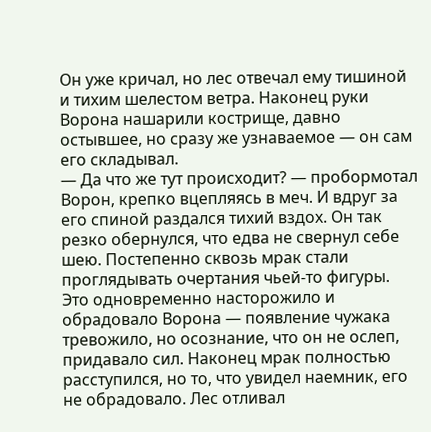Он уже кричал, но лес отвечал ему тишиной и тихим шелестом ветра. Наконец руки Ворона нашарили кострище, давно остывшее, но сразу же узнаваемое — он сам его складывал.
— Да что же тут происходит? — пробормотал Ворон, крепко вцепляясь в меч. И вдруг за его спиной раздался тихий вздох. Он так резко обернулся, что едва не свернул себе шею. Постепенно сквозь мрак стали проглядывать очертания чьей-то фигуры. Это одновременно насторожило и обрадовало Ворона — появление чужака тревожило, но осознание, что он не ослеп, придавало сил. Наконец мрак полностью расступился, но то, что увидел наемник, его не обрадовало. Лес отливал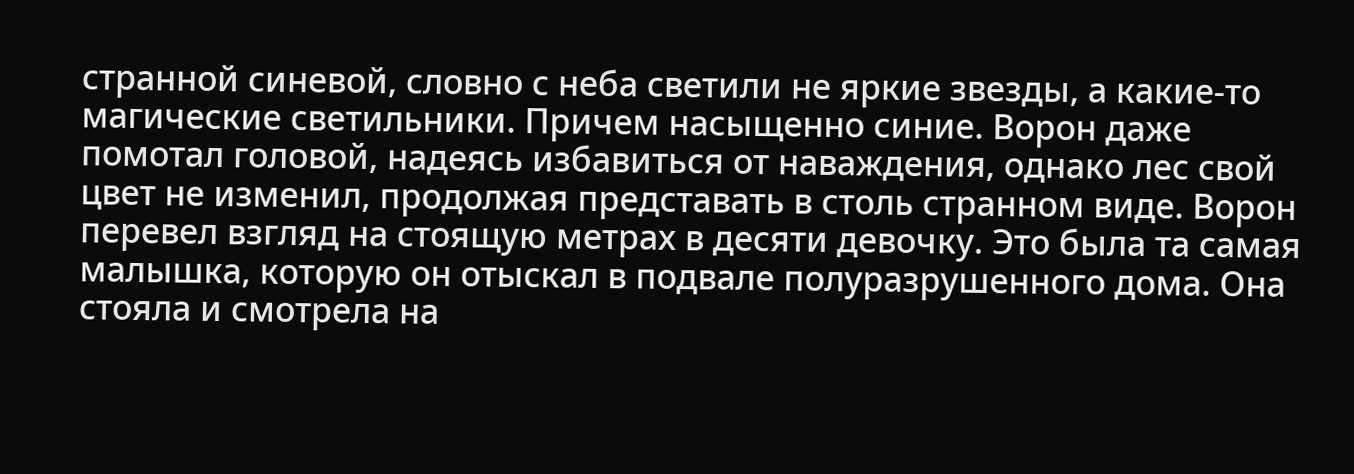странной синевой, словно с неба светили не яркие звезды, а какие-то магические светильники. Причем насыщенно синие. Ворон даже помотал головой, надеясь избавиться от наваждения, однако лес свой цвет не изменил, продолжая представать в столь странном виде. Ворон перевел взгляд на стоящую метрах в десяти девочку. Это была та самая малышка, которую он отыскал в подвале полуразрушенного дома. Она стояла и смотрела на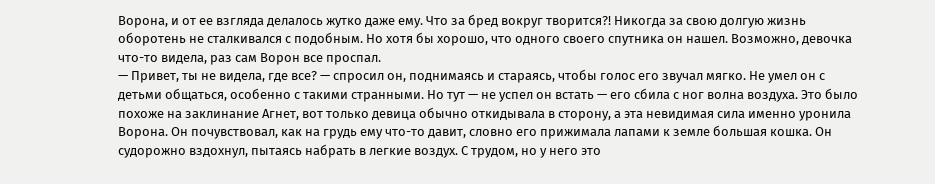Ворона, и от ее взгляда делалось жутко даже ему. Что за бред вокруг творится?! Никогда за свою долгую жизнь оборотень не сталкивался с подобным. Но хотя бы хорошо, что одного своего спутника он нашел. Возможно, девочка что-то видела, раз сам Ворон все проспал.
— Привет, ты не видела, где все? — спросил он, поднимаясь и стараясь, чтобы голос его звучал мягко. Не умел он с детьми общаться, особенно с такими странными. Но тут — не успел он встать — его сбила с ног волна воздуха. Это было похоже на заклинание Агнет, вот только девица обычно откидывала в сторону, а эта невидимая сила именно уронила Ворона. Он почувствовал, как на грудь ему что-то давит, словно его прижимала лапами к земле большая кошка. Он судорожно вздохнул, пытаясь набрать в легкие воздух. С трудом, но у него это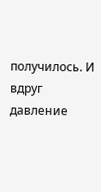получилось. И вдруг давление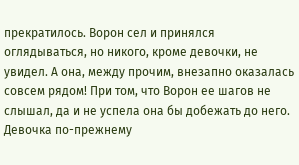прекратилось. Ворон сел и принялся оглядываться, но никого, кроме девочки, не увидел. А она, между прочим, внезапно оказалась совсем рядом! При том, что Ворон ее шагов не слышал, да и не успела она бы добежать до него.
Девочка по-прежнему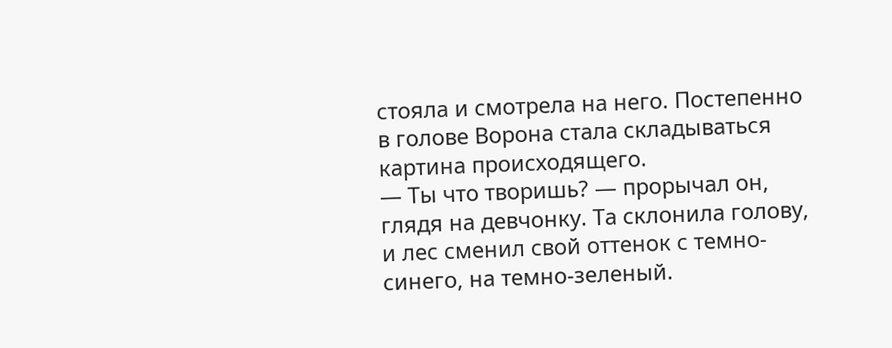стояла и смотрела на него. Постепенно в голове Ворона стала складываться картина происходящего.
— Ты что творишь? — прорычал он, глядя на девчонку. Та склонила голову, и лес сменил свой оттенок с темно-синего, на темно-зеленый.